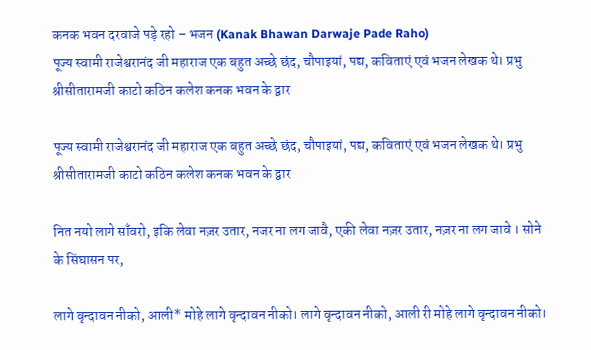कनक भवन दरवाजे पड़े रहो – भजन (Kanak Bhawan Darwaje Pade Raho)
पूज्य स्वामी राजेश्वरानंद जी महाराज एक बहुत अच्छे छंद, चौपाइयां, पद्य, कविताएं एवं भजन लेखक थे। प्रभु श्रीसीतारामजी काटो कठिन कलेश कनक भवन के द्वार

पूज्य स्वामी राजेश्वरानंद जी महाराज एक बहुत अच्छे छंद, चौपाइयां, पद्य, कविताएं एवं भजन लेखक थे। प्रभु श्रीसीतारामजी काटो कठिन कलेश कनक भवन के द्वार

नित नयो लागे साँवरो, इकि लेवा नज़र उतार, नजर ना लग जावै, एकी लेवा नज़र उतार, नज़र ना लग जावे । सोने के सिंघासन पर,

लागे वृन्दावन नीको, आली* मोहे लागे वृन्दावन नीको। लागे वृन्दावन नीको, आली री मोहे लागे वृन्दावन नीको।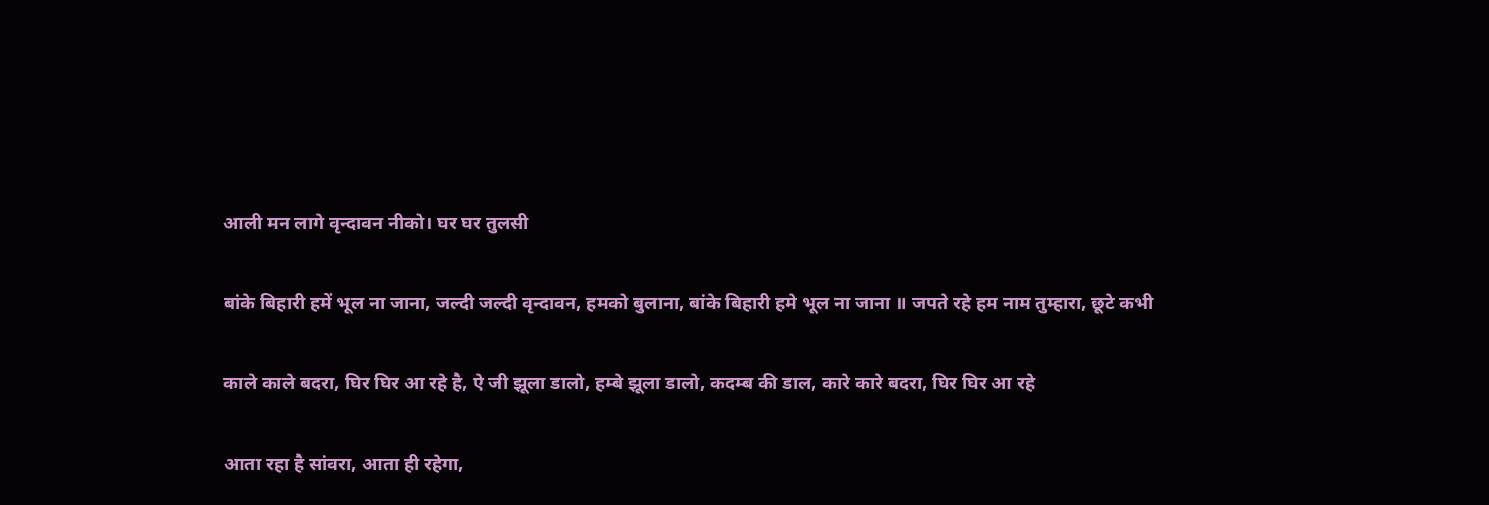आली मन लागे वृन्दावन नीको। घर घर तुलसी

बांके बिहारी हमें भूल ना जाना, जल्दी जल्दी वृन्दावन, हमको बुलाना, बांके बिहारी हमे भूल ना जाना ॥ जपते रहे हम नाम तुम्हारा, छूटे कभी

काले काले बदरा, घिर घिर आ रहे है, ऐ जी झूला डालो, हम्बे झूला डालो, कदम्ब की डाल, कारे कारे बदरा, घिर घिर आ रहे

आता रहा है सांवरा, आता ही रहेगा,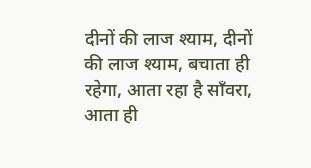दीनों की लाज श्याम, दीनों की लाज श्याम, बचाता ही रहेगा, आता रहा है साँवरा, आता ही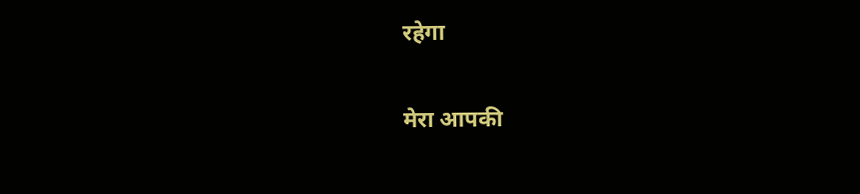रहेगा

मेरा आपकी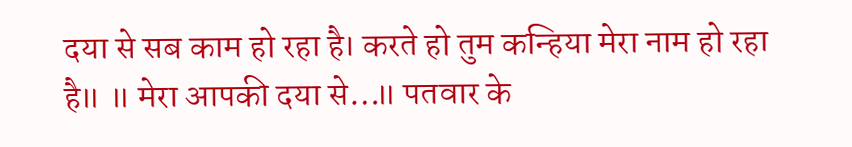दया से सब काम हो रहा है। करते हो तुम कन्हिया मेरा नाम हो रहा है॥ ॥ मेरा आपकी दया से…॥ पतवार के